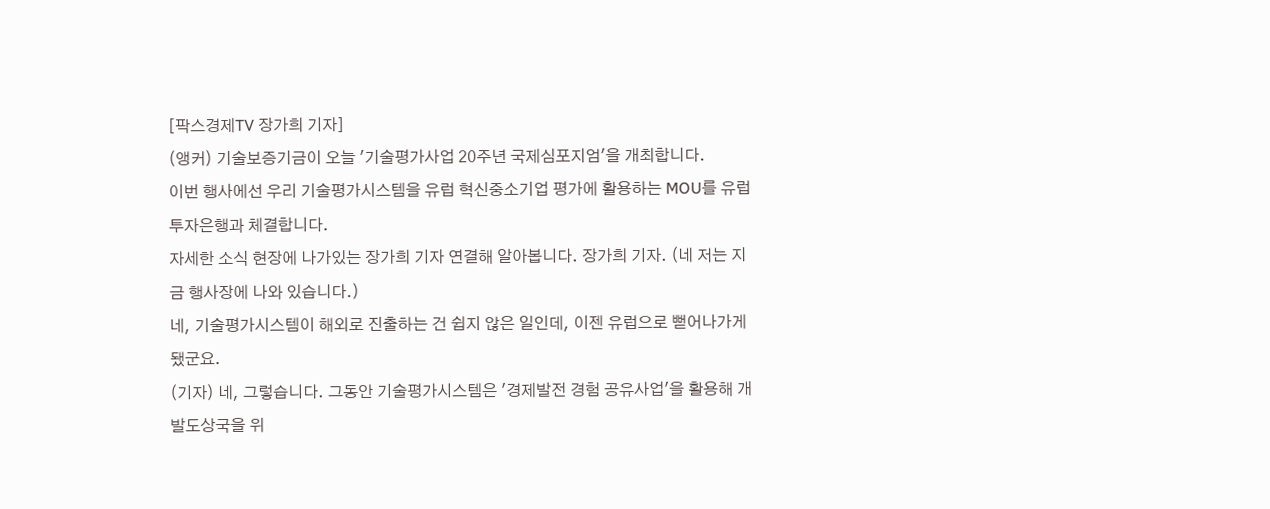[팍스경제TV 장가희 기자]
(앵커) 기술보증기금이 오늘 '기술평가사업 20주년 국제심포지엄'을 개최합니다.
이번 행사에선 우리 기술평가시스템을 유럽 혁신중소기업 평가에 활용하는 MOU를 유럽 투자은행과 체결합니다.
자세한 소식 현장에 나가있는 장가희 기자 연결해 알아봅니다. 장가희 기자. (네 저는 지금 행사장에 나와 있습니다.)
네, 기술평가시스템이 해외로 진출하는 건 쉽지 않은 일인데, 이젠 유럽으로 뻗어나가게 됐군요.
(기자) 네, 그렇습니다. 그동안 기술평가시스템은 '경제발전 경험 공유사업'을 활용해 개발도상국을 위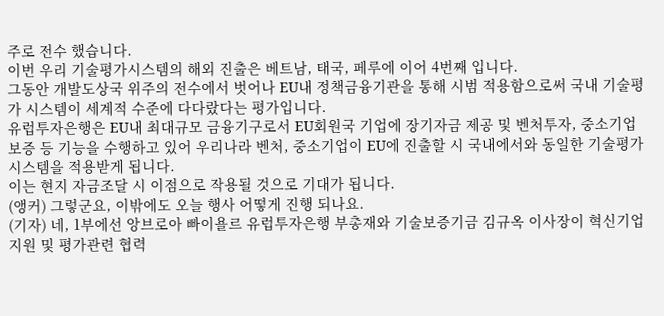주로 전수 했습니다.
이번 우리 기술평가시스템의 해외 진출은 베트남, 태국, 페루에 이어 4번째 입니다.
그동안 개발도상국 위주의 전수에서 벗어나 EU내 정책금융기관을 통해 시범 적용함으로써 국내 기술평가 시스템이 세계적 수준에 다다랐다는 평가입니다.
유럽투자은행은 EU내 최대규모 금융기구로서 EU회원국 기업에 장기자금 제공 및 벤처투자, 중소기업 보증 등 기능을 수행하고 있어 우리나라 벤처, 중소기업이 EU에 진출할 시 국내에서와 동일한 기술평가 시스템을 적용받게 됩니다.
이는 현지 자금조달 시 이점으로 작용될 것으로 기대가 됩니다.
(앵커) 그렇군요, 이밖에도 오늘 행사 어떻게 진행 되나요.
(기자) 네, 1부에선 앙브로아 빠이욜르 유럽투자은행 부총재와 기술보증기금 김규옥 이사장이 혁신기업 지원 및 평가관련 협력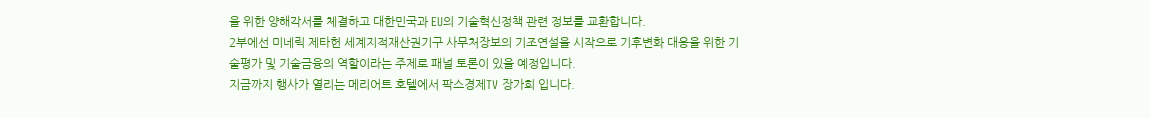을 위한 양해각서를 체결하고 대한민국과 EU의 기술혁신정책 관련 정보를 교환합니다.
2부에선 미네릭 제타헌 세계지적재산권기구 사무처장보의 기조연설을 시작으로 기후변화 대응을 위한 기술평가 및 기술금융의 역할이라는 주제로 패널 토론이 있을 예정입니다.
지금까지 행사가 열리는 메리어트 호텔에서 팍스경제TV 장가희 입니다.